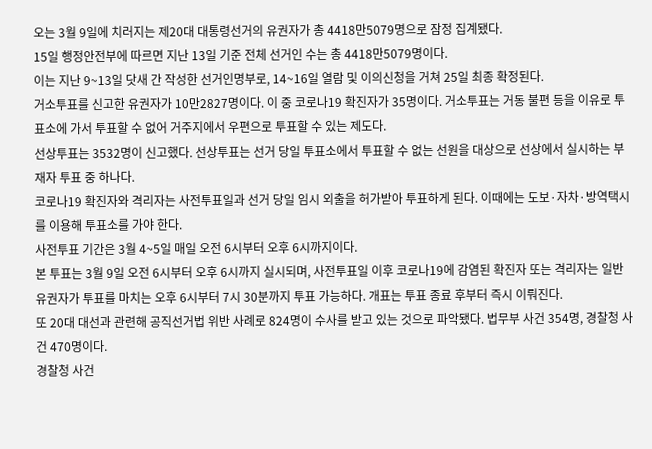오는 3월 9일에 치러지는 제20대 대통령선거의 유권자가 총 4418만5079명으로 잠정 집계됐다.
15일 행정안전부에 따르면 지난 13일 기준 전체 선거인 수는 총 4418만5079명이다.
이는 지난 9~13일 닷새 간 작성한 선거인명부로, 14~16일 열람 및 이의신청을 거쳐 25일 최종 확정된다.
거소투표를 신고한 유권자가 10만2827명이다. 이 중 코로나19 확진자가 35명이다. 거소투표는 거동 불편 등을 이유로 투표소에 가서 투표할 수 없어 거주지에서 우편으로 투표할 수 있는 제도다.
선상투표는 3532명이 신고했다. 선상투표는 선거 당일 투표소에서 투표할 수 없는 선원을 대상으로 선상에서 실시하는 부재자 투표 중 하나다.
코로나19 확진자와 격리자는 사전투표일과 선거 당일 임시 외출을 허가받아 투표하게 된다. 이때에는 도보·자차·방역택시를 이용해 투표소를 가야 한다.
사전투표 기간은 3월 4~5일 매일 오전 6시부터 오후 6시까지이다.
본 투표는 3월 9일 오전 6시부터 오후 6시까지 실시되며, 사전투표일 이후 코로나19에 감염된 확진자 또는 격리자는 일반 유권자가 투표를 마치는 오후 6시부터 7시 30분까지 투표 가능하다. 개표는 투표 종료 후부터 즉시 이뤄진다.
또 20대 대선과 관련해 공직선거법 위반 사례로 824명이 수사를 받고 있는 것으로 파악됐다. 법무부 사건 354명, 경찰청 사건 470명이다.
경찰청 사건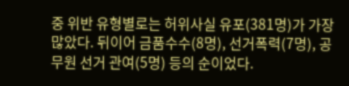중 위반 유형별로는 허위사실 유포(381명)가 가장 많았다. 뒤이어 금품수수(8명), 선거폭력(7명), 공무원 선거 관여(5명) 등의 순이었다.